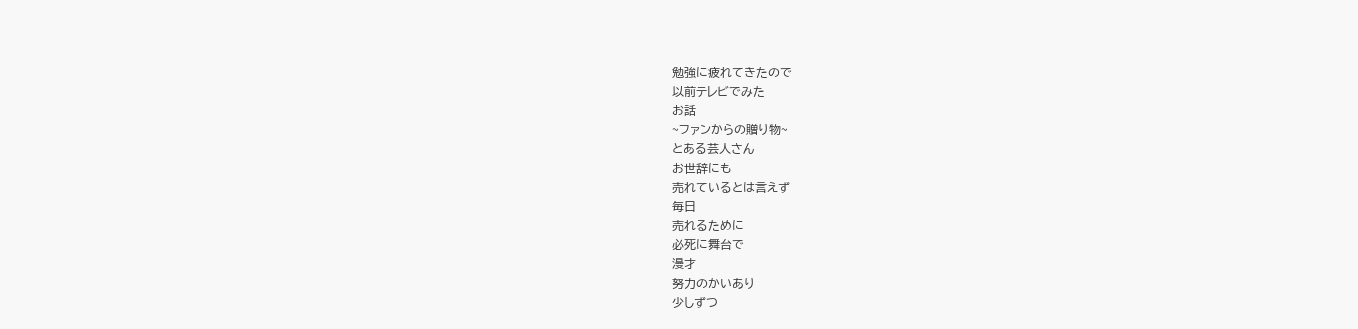勉強に疲れてきたので
以前テレビでみた
お話
~ファンからの贈り物~
とある芸人さん
お世辞にも
売れているとは言えず
毎日
売れるために
必死に舞台で
漫才
努力のかいあり
少しずつ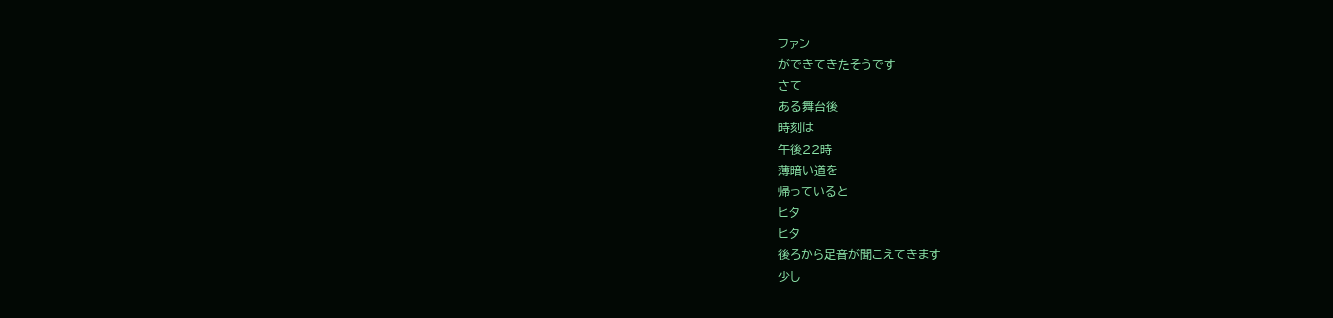ファン
ができてきたそうです
さて
ある舞台後
時刻は
午後22時
薄暗い道を
帰っていると
ヒタ
ヒタ
後ろから足音が聞こえてきます
少し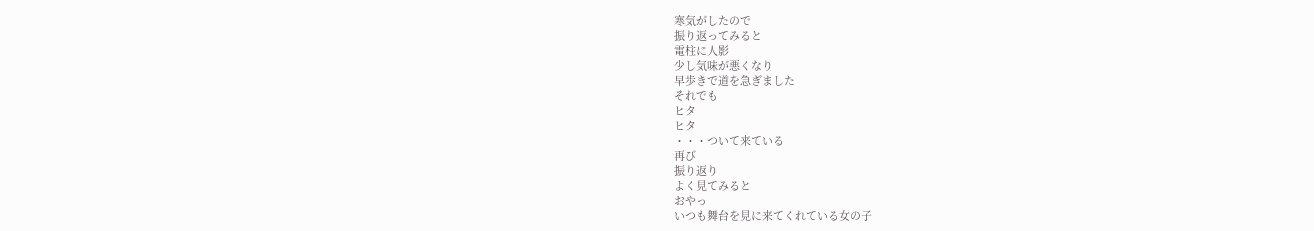寒気がしたので
振り返ってみると
電柱に人影
少し気味が悪くなり
早歩きで道を急ぎました
それでも
ヒタ
ヒタ
・・・ついて来ている
再び
振り返り
よく見てみると
おやっ
いつも舞台を見に来てくれている女の子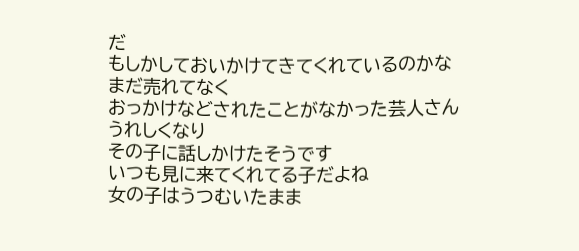だ
もしかしておいかけてきてくれているのかな
まだ売れてなく
おっかけなどされたことがなかった芸人さん
うれしくなり
その子に話しかけたそうです
いつも見に来てくれてる子だよね
女の子はうつむいたまま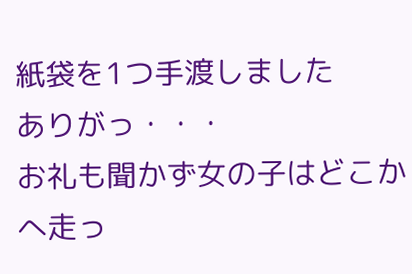紙袋を1つ手渡しました
ありがっ・・・
お礼も聞かず女の子はどこかへ走っ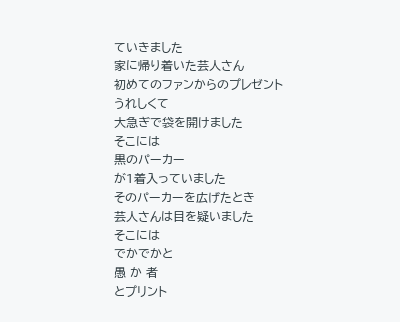ていきました
家に帰り着いた芸人さん
初めてのファンからのプレゼント
うれしくて
大急ぎで袋を開けました
そこには
黒のパーカー
が1着入っていました
そのパーカーを広げたとき
芸人さんは目を疑いました
そこには
でかでかと
愚 か 者
とプリント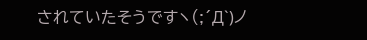されていたそうですヽ(;´Д`)ノ